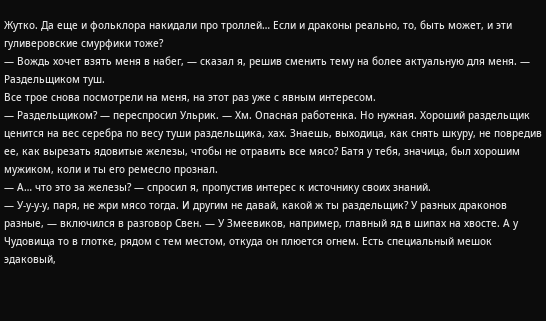Жутко. Да еще и фольклора накидали про троллей… Если и драконы реально, то, быть может, и эти гуливеровские смурфики тоже?
— Вождь хочет взять меня в набег, — сказал я, решив сменить тему на более актуальную для меня. — Раздельщиком туш.
Все трое снова посмотрели на меня, на этот раз уже с явным интересом.
— Раздельщиком? — переспросил Ульрик. — Хм. Опасная работенка. Но нужная. Хороший раздельщик ценится на вес серебра по весу туши раздельщика, хах. Знаешь, выходица, как снять шкуру, не повредив ее, как вырезать ядовитые железы, чтобы не отравить все мясо? Батя у тебя, значица, был хорошим мужиком, коли и ты его ремесло прознал.
— А… что это за железы? — спросил я, пропустив интерес к источнику своих знаний.
— У-у-у-у, паря, не жри мясо тогда. И другим не давай, какой ж ты раздельщик? У разных драконов разные, — включился в разговор Свен. — У Змеевиков, например, главный яд в шипах на хвосте. А у Чудовища то в глотке, рядом с тем местом, откуда он плюется огнем. Есть специальный мешок эдаковый,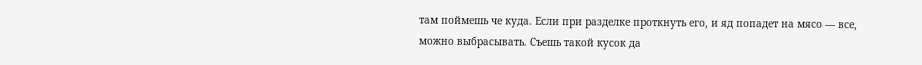там поймешь че куда. Если при разделке проткнуть его, и яд попадет на мясо — все, можно выбрасывать. Съешь такой кусок да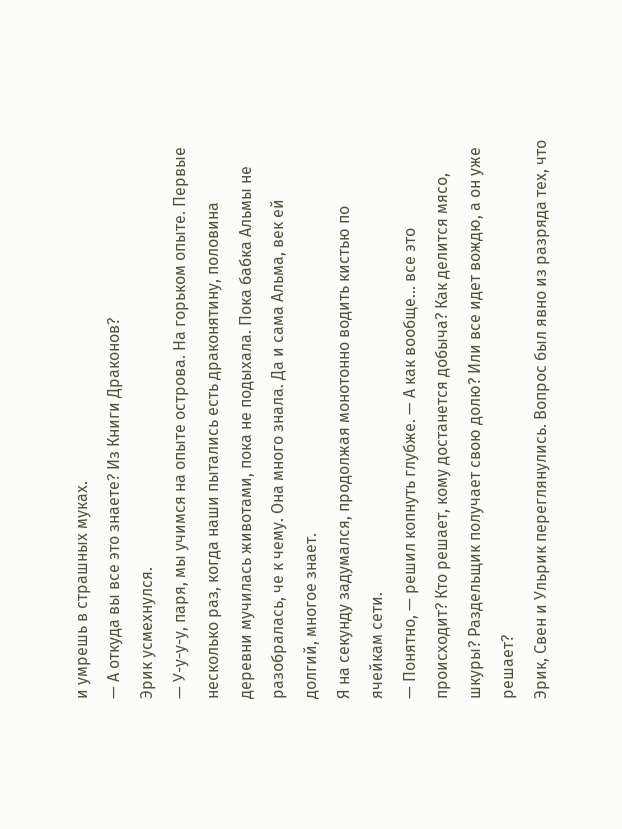и умрешь в страшных муках.
— А откуда вы все это знаете? Из Книги Драконов?
Эрик усмехнулся.
— У-у-у-у, паря, мы учимся на опыте острова. На горьком опыте. Первые несколько раз, когда наши пытались есть драконятину, половина деревни мучилась животами, пока не подыхала. Пока бабка Альмы не разобралась, че к чему. Она много знала. Да и сама Альма, век ей долгий, многое знает.
Я на секунду задумался, продолжая монотонно водить кистью по ячейкам сети.
— Понятно, — решил копнуть глубже. — А как вообще… все это происходит? Кто решает, кому достанется добыча? Как делится мясо, шкуры? Раздельщик получает свою долю? Или все идет вождю, а он уже решает?
Эрик, Свен и Ульрик переглянулись. Вопрос был явно из разряда тех, что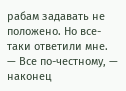рабам задавать не положено. Но все-таки ответили мне.
— Все по-честному, — наконец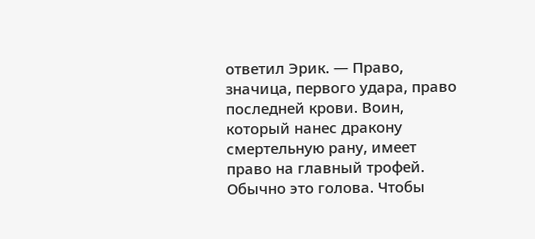ответил Эрик. — Право, значица, первого удара, право последней крови. Воин, который нанес дракону смертельную рану, имеет право на главный трофей. Обычно это голова. Чтобы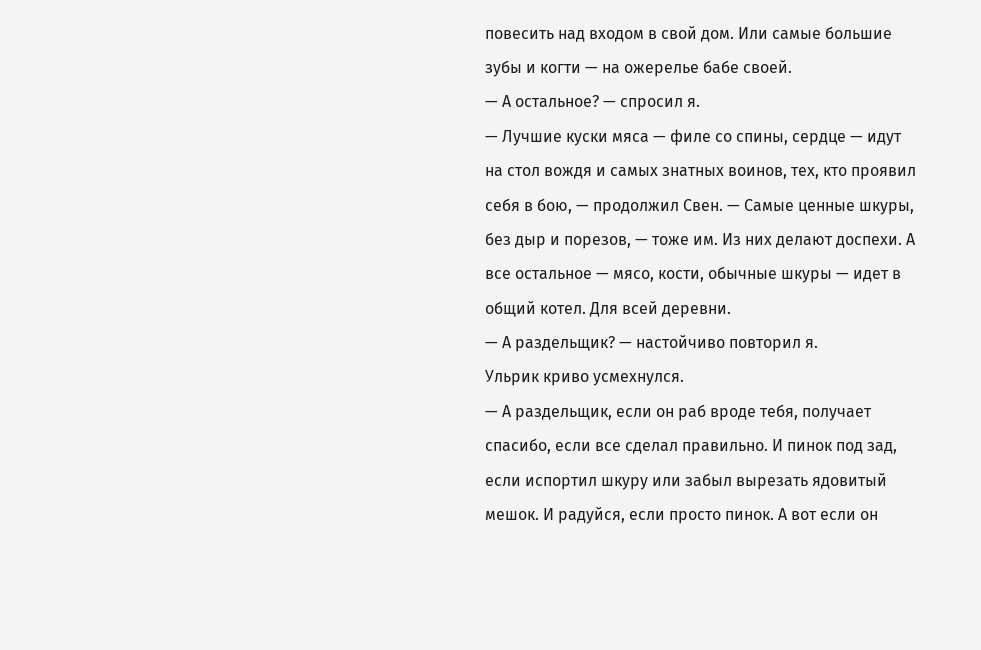повесить над входом в свой дом. Или самые большие зубы и когти — на ожерелье бабе своей.
— А остальное? — спросил я.
— Лучшие куски мяса — филе со спины, сердце — идут на стол вождя и самых знатных воинов, тех, кто проявил себя в бою, — продолжил Свен. — Самые ценные шкуры, без дыр и порезов, — тоже им. Из них делают доспехи. А все остальное — мясо, кости, обычные шкуры — идет в общий котел. Для всей деревни.
— А раздельщик? — настойчиво повторил я.
Ульрик криво усмехнулся.
— А раздельщик, если он раб вроде тебя, получает спасибо, если все сделал правильно. И пинок под зад, если испортил шкуру или забыл вырезать ядовитый мешок. И радуйся, если просто пинок. А вот если он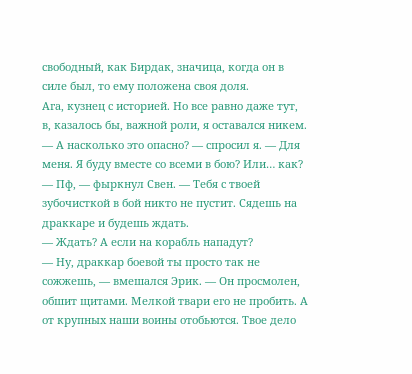свободный, как Бирдак, значица, когда он в силе был, то ему положена своя доля.
Ага, кузнец с историей. Но все равно даже тут, в, казалось бы, важной роли, я оставался никем.
— А насколько это опасно? — спросил я. — Для меня. Я буду вместе со всеми в бою? Или… как?
— Пф, — фыркнул Свен. — Тебя с твоей зубочисткой в бой никто не пустит. Сядешь на драккаре и будешь ждать.
— Ждать? А если на корабль нападут?
— Ну, драккар боевой ты просто так не сожжешь, — вмешался Эрик. — Он просмолен, обшит щитами. Мелкой твари его не пробить. А от крупных наши воины отобьются. Твое дело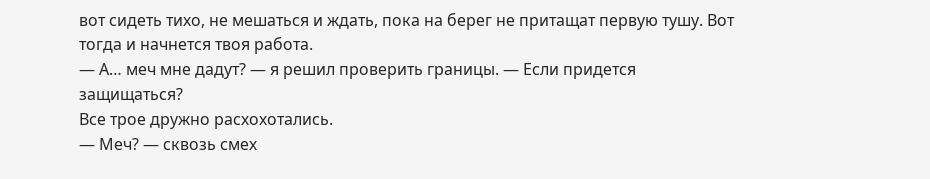вот сидеть тихо, не мешаться и ждать, пока на берег не притащат первую тушу. Вот тогда и начнется твоя работа.
— А… меч мне дадут? — я решил проверить границы. — Если придется защищаться?
Все трое дружно расхохотались.
— Меч? — сквозь смех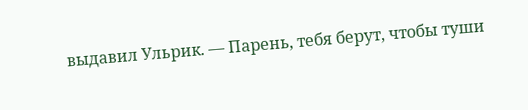выдавил Ульрик. — Парень, тебя берут, чтобы туши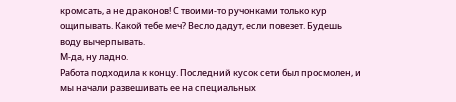кромсать, а не драконов! С твоими-то ручонками только кур ощипывать. Какой тебе меч? Весло дадут, если повезет. Будешь воду вычерпывать.
М-да, ну ладно.
Работа подходила к концу. Последний кусок сети был просмолен, и мы начали развешивать ее на специальных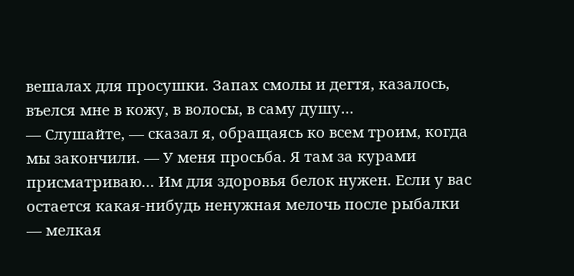вешалах для просушки. Запах смолы и дегтя, казалось, въелся мне в кожу, в волосы, в саму душу…
— Слушайте, — сказал я, обращаясь ко всем троим, когда мы закончили. — У меня просьба. Я там за курами присматриваю… Им для здоровья белок нужен. Если у вас остается какая-нибудь ненужная мелочь после рыбалки — мелкая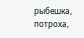рыбешка, потроха,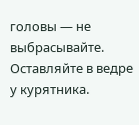головы — не выбрасывайте. Оставляйте в ведре у курятника.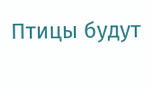Птицы будут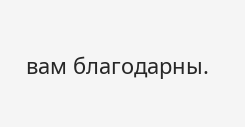вам благодарны.